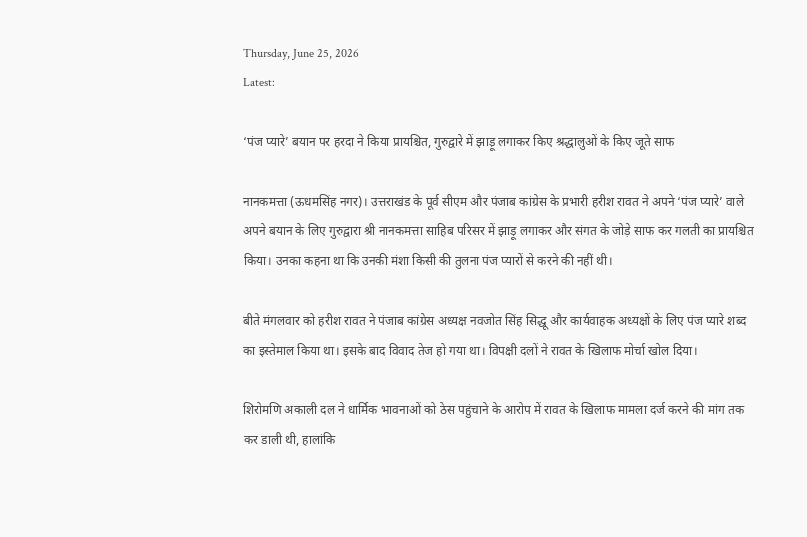Thursday, June 25, 2026
Latest:

‘पंज प्यारे’ बयान पर हरदा ने किया प्रायश्चित, गुरुद्वारे में झाड़ू लगाकर किए श्रद्धालुओं के किए जूते साफ

नानकमत्ता (ऊधमसिंह नगर)। उत्तराखंड के पूर्व सीएम और पंजाब कांग्रेस के प्रभारी हरीश रावत ने अपने ‘पंज प्यारे’ वाले अपने बयान के लिए गुरुद्वारा श्री नानकमत्ता साहिब परिसर में झाड़ू लगाकर और संगत के जोड़े साफ कर गलती का प्रायश्चित किया। उनका कहना था कि उनकी मंशा किसी की तुलना पंज प्यारों से करने की नहीं थी।

बीते मंगलवार को हरीश रावत ने पंजाब कांग्रेस अध्यक्ष नवजोत सिंह सिद्धू और कार्यवाहक अध्यक्षों के लिए पंज प्यारे शब्द का इस्तेमाल किया था। इसके बाद विवाद तेज हो गया था। विपक्षी दलों ने रावत के खिलाफ मोर्चा खोल दिया।

शिरोमणि अकाली दल ने धार्मिक भावनाओं को ठेस पहुंचाने के आरोप में रावत के खिलाफ मामला दर्ज करने की मांग तक कर डाली थी, हालांकि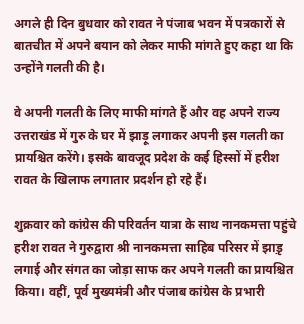अगले ही दिन बुधवार को रावत ने पंजाब भवन में पत्रकारों से बातचीत में अपने बयान को लेकर माफी मांगते हुए कहा था कि उन्होंने गलती की है।

वे अपनी गलती के लिए माफी मांगते हैं और वह अपने राज्य उत्तराखंड में गुरु के घर में झाड़ू लगाकर अपनी इस गलती का प्रायश्चित करेंगे। इसके बावजूद प्रदेश के कई हिस्सों में हरीश रावत के खिलाफ लगातार प्रदर्शन हो रहे हैं।

शुक्रवार को कांग्रेस की परिवर्तन यात्रा के साथ नानकमत्ता पहुंचे हरीश रावत ने गुरुद्वारा श्री नानकमत्ता साहिब परिसर में झाड़ृ लगाई और संगत का जोड़ा साफ कर अपने गलती का प्रायश्चित किया। वहीं, पूर्व मुख्यमंत्री और पंजाब कांग्रेस के प्रभारी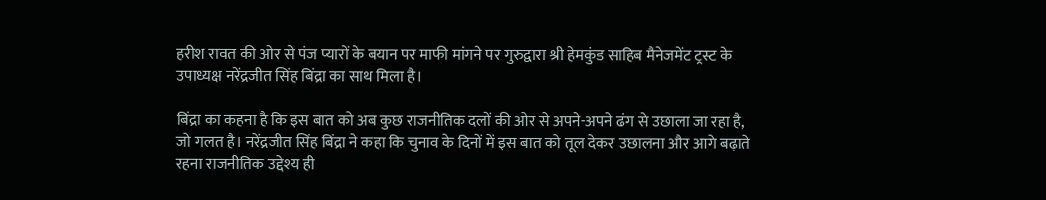हरीश रावत की ओर से पंज प्यारों के बयान पर माफी मांगने पर गुरुद्वारा श्री हेमकुंड साहिब मैनेजमेंट ट्रस्ट के उपाध्यक्ष नरेंद्रजीत सिंह बिंद्रा का साथ मिला है।

बिंद्रा का कहना है कि इस बात को अब कुछ राजनीतिक दलों की ओर से अपने-अपने ढंग से उछाला जा रहा है, जो गलत है। नरेंद्रजीत सिंह बिंद्रा ने कहा कि चुनाव के दिनों में इस बात को तूल देकर उछालना और आगे बढ़ाते रहना राजनीतिक उद्देश्य ही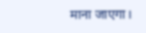माना जाएगा।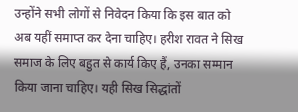उन्होंने सभी लोगों से निवेदन किया कि इस बात को अब यहीं समाप्त कर देना चाहिए। हरीश रावत ने सिख समाज के लिए बहुत से कार्य किए हैं, उनका सम्मान किया जाना चाहिए। यही सिख सिद्धांतों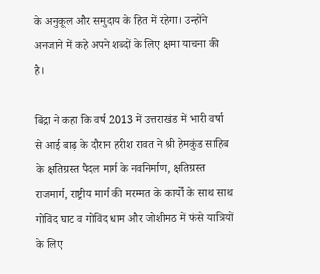के अनुकूल और समुदाय के हित में रहेगा। उन्होंने अनजाने में कहे अपने शब्दों के लिए क्षमा याचना की है।

बिंद्रा ने कहा कि वर्ष 2013 में उत्तराखंड में भारी वर्षा से आई बाढ़ के दौरान हरीश रावत ने श्री हेमकुंड साहिब के क्षतिग्रस्त पैदल मार्ग के नवनिर्माण, क्षतिग्रस्त राजमार्ग, राष्ट्रीय मार्ग की मरम्मत के कार्यों के साथ साथ गोविंद घाट व गोविंद धाम और जोशीमठ में फंसे यात्रियों के लिए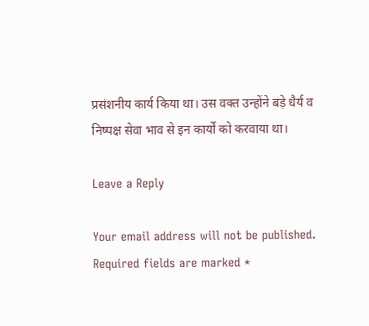प्रसंशनीय कार्य किया था। उस वक्त उन्होंने बड़े धैर्य व निष्पक्ष सेवा भाव से इन कार्यों को करवाया था।

Leave a Reply

Your email address will not be published. Required fields are marked *